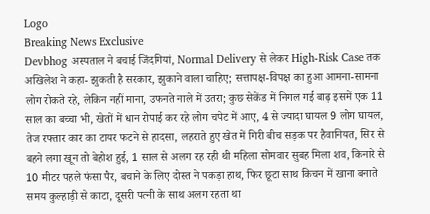Logo
Breaking News Exclusive
Devbhog अस्पताल ने बचाई जिंदगियां, Normal Delivery से लेकर High-Risk Case तक अखिलेश ने कहा- झुकती है सरकार, झुकाने वाला चाहिए; सत्तापक्ष-विपक्ष का हुआ आमना-सामना लोग रोकते रहे, लेकिन नहीं माना, उफनते नाले में उतरा; कुछ सेकेंड में निगल गई बाढ़ इसमें एक 11 साल का बच्चा भी, खेतों में धान रोपाई कर रहे लोग चपेट में आए, 4 से ज्यादा घायल 9 लोग घायल, तेज रफ्तार कार का टायर फटने से हादसा, लहराते हुए खेत में गिरी बीच सड़क पर हैवानियत, सिर से बहने लगा खून तो बेहोश हुई, 1 साल से अलग रह रही थी महिला सोमवार सुबह मिला शव, किनारे से 10 मीटर पहले फंसा पैर, बचाने के लिए दोस्त ने पकड़ा हाथ, फिर छूटा साथ किचन में खाना बनाते समय कुल्हाड़ी से काटा, दूसरी पत्नी के साथ अलग रहता था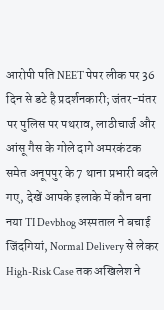आरोपी पति NEET पेपर लीक पर 36 दिन से डटे है प्रदर्शनकारी; जंतर-मंतर पर पुलिस पर पथराव, लाठीचार्ज और आंसू गैस के गोले दागे अमरकंटक समेत अनूपपुर के 7 थाना प्रभारी बदले गए, देखें आपके इलाके में कौन बना नया TI Devbhog अस्पताल ने बचाई जिंदगियां, Normal Delivery से लेकर High-Risk Case तक अखिलेश ने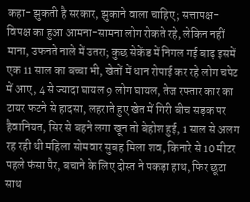कहा- झुकती है सरकार, झुकाने वाला चाहिए; सत्तापक्ष-विपक्ष का हुआ आमना-सामना लोग रोकते रहे, लेकिन नहीं माना, उफनते नाले में उतरा; कुछ सेकेंड में निगल गई बाढ़ इसमें एक 11 साल का बच्चा भी, खेतों में धान रोपाई कर रहे लोग चपेट में आए, 4 से ज्यादा घायल 9 लोग घायल, तेज रफ्तार कार का टायर फटने से हादसा, लहराते हुए खेत में गिरी बीच सड़क पर हैवानियत, सिर से बहने लगा खून तो बेहोश हुई, 1 साल से अलग रह रही थी महिला सोमवार सुबह मिला शव, किनारे से 10 मीटर पहले फंसा पैर, बचाने के लिए दोस्त ने पकड़ा हाथ, फिर छूटा साथ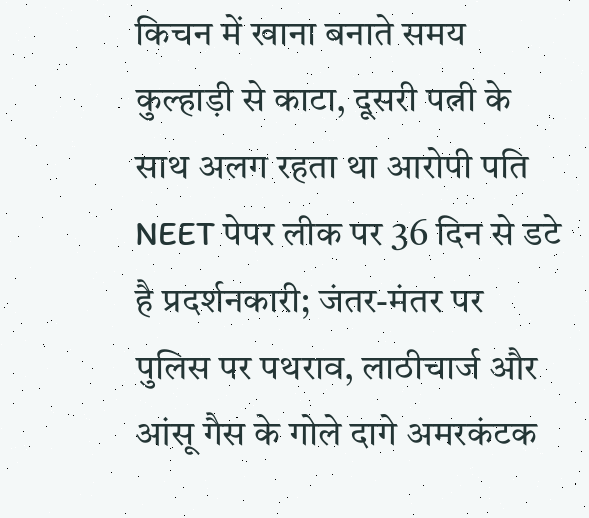किचन में खाना बनाते समय कुल्हाड़ी से काटा, दूसरी पत्नी के साथ अलग रहता था आरोपी पति NEET पेपर लीक पर 36 दिन से डटे है प्रदर्शनकारी; जंतर-मंतर पर पुलिस पर पथराव, लाठीचार्ज और आंसू गैस के गोले दागे अमरकंटक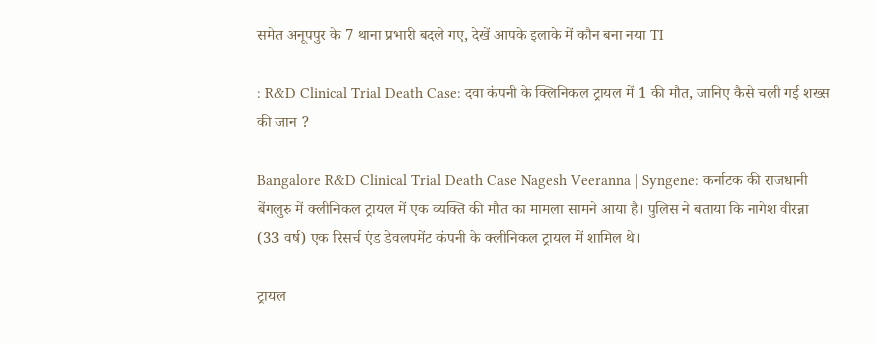समेत अनूपपुर के 7 थाना प्रभारी बदले गए, देखें आपके इलाके में कौन बना नया TI

: R&D Clinical Trial Death Case: दवा कंपनी के क्लिनिकल ट्रायल में 1 की मौत, जानिए कैसे चली गई शख्स की जान ?

Bangalore R&D Clinical Trial Death Case Nagesh Veeranna | Syngene: कर्नाटक की राजधानी बेंगलुरु में क्लीनिकल ट्रायल में एक व्यक्ति की मौत का मामला सामने आया है। पुलिस ने बताया कि नागेश वीरन्ना (33 वर्ष) एक रिसर्च एंड डेवलपमेंट कंपनी के क्लीनिकल ट्रायल में शामिल थे।

ट्रायल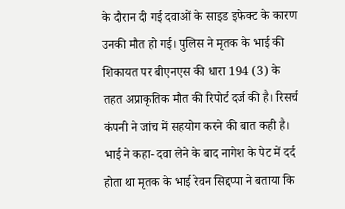के दौरान दी गई दवाओं के साइड इफेक्ट के कारण उनकी मौत हो गई। पुलिस ने मृतक के भाई की शिकायत पर बीएनएस की धारा 194 (3) के तहत अप्राकृतिक मौत की रिपोर्ट दर्ज की है। रिसर्च कंपनी ने जांच में सहयोग करने की बात कही है। भाई ने कहा- दवा लेने के बाद नागेश के पेट में दर्द होता था मृतक के भाई रेवन सिद्दप्पा ने बताया कि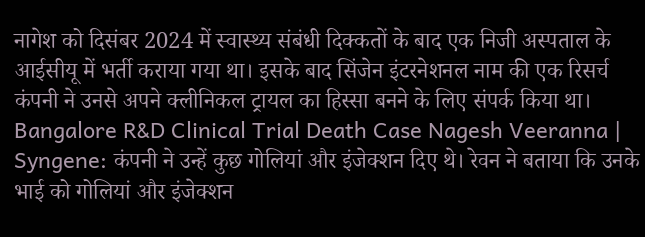नागेश को दिसंबर 2024 में स्वास्थ्य संबंधी दिक्कतों के बाद एक निजी अस्पताल के आईसीयू में भर्ती कराया गया था। इसके बाद सिंजेन इंटरनेशनल नाम की एक रिसर्च कंपनी ने उनसे अपने क्लीनिकल ट्रायल का हिस्सा बनने के लिए संपर्क किया था। Bangalore R&D Clinical Trial Death Case Nagesh Veeranna | Syngene: कंपनी ने उन्हें कुछ गोलियां और इंजेक्शन दिए थे। रेवन ने बताया कि उनके भाई को गोलियां और इंजेक्शन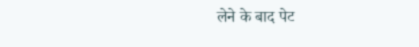लेने के बाद पेट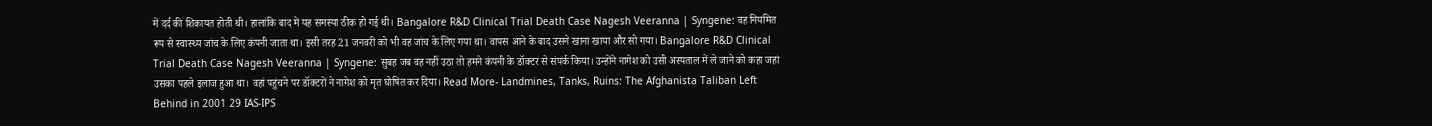में दर्द की शिकायत होती थी। हालांकि बाद में यह समस्या ठीक हो गई थी। Bangalore R&D Clinical Trial Death Case Nagesh Veeranna | Syngene: वह नियमित रूप से स्वास्थ्य जांच के लिए कंपनी जाता था। इसी तरह 21 जनवरी को भी वह जांच के लिए गया था। वापस आने के बाद उसने खाना खाया और सो गया। Bangalore R&D Clinical Trial Death Case Nagesh Veeranna | Syngene: सुबह जब वह नहीं उठा तो हमने कंपनी के डॉक्टर से संपर्क किया। उन्होंने नागेश को उसी अस्पताल में ले जाने को कहा जहां उसका पहले इलाज हुआ था। वहां पहुंचने पर डॉक्टरों ने नागेश को मृत घोषित कर दिया। Read More- Landmines, Tanks, Ruins: The Afghanista Taliban Left Behind in 2001 29 IAS-IPS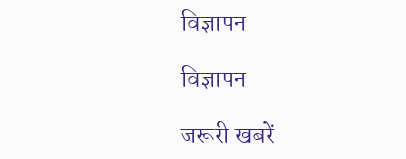विज्ञापन

विज्ञापन

जरूरी खबरें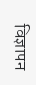विज्ञापन